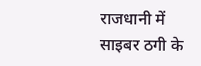राजधानी में साइबर ठगी के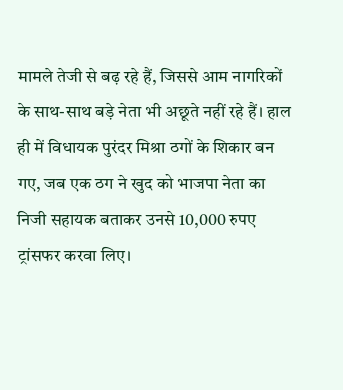मामले तेजी से बढ़ रहे हैं, जिससे आम नागरिकों के साथ-साथ बड़े नेता भी अछूते नहीं रहे हैं। हाल ही में विधायक पुरंदर मिश्रा ठगों के शिकार बन गए, जब एक ठग ने खुद को भाजपा नेता का निजी सहायक बताकर उनसे 10,000 रुपए ट्रांसफर करवा लिए।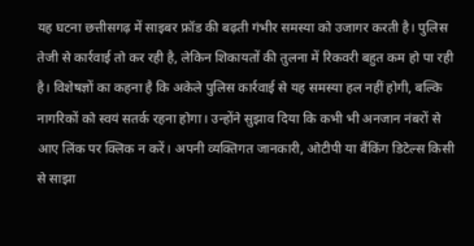यह घटना छत्तीसगढ़ में साइबर फ्रॉड की बढ़ती गंभीर समस्या को उजागर करती है। पुलिस तेजी से कार्रवाई तो कर रही है, लेकिन शिकायतों की तुलना में रिकवरी बहुत कम हो पा रही है। विशेषज्ञों का कहना है कि अकेले पुलिस कार्रवाई से यह समस्या हल नहीं होगी, बल्कि नागरिकों को स्वयं सतर्क रहना होगा। उन्होंने सुझाव दिया कि कभी भी अनजान नंबरों से आए लिंक पर क्लिक न करें। अपनी व्यक्तिगत जानकारी, ओटीपी या बैंकिंग डिटेल्स किसी से साझा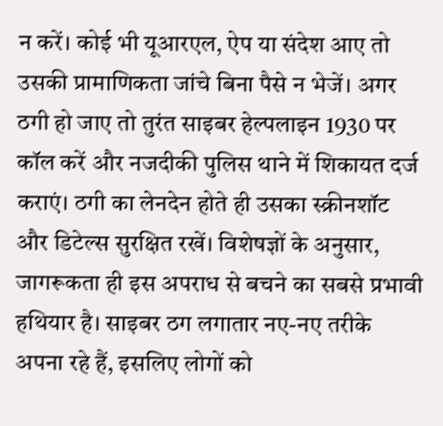न करें। कोई भी यूआरएल, ऐप या संदेश आए तो उसकी प्रामाणिकता जांचे बिना पैसे न भेजें। अगर ठगी हो जाए तो तुरंत साइबर हेल्पलाइन 1930 पर कॉल करें और नजदीकी पुलिस थाने में शिकायत दर्ज कराएं। ठगी का लेनदेन होते ही उसका स्क्रीनशॉट और डिटेल्स सुरक्षित रखें। विशेषज्ञों के अनुसार, जागरूकता ही इस अपराध से बचने का सबसे प्रभावी हथियार है। साइबर ठग लगातार नए-नए तरीके अपना रहे हैं, इसलिए लोगों को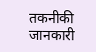तकनीकी जानकारी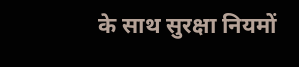के साथ सुरक्षा नियमों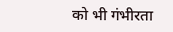को भी गंभीरता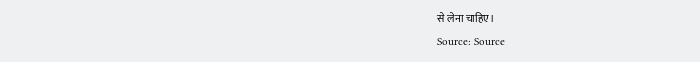से लेना चाहिए।
Source: Source